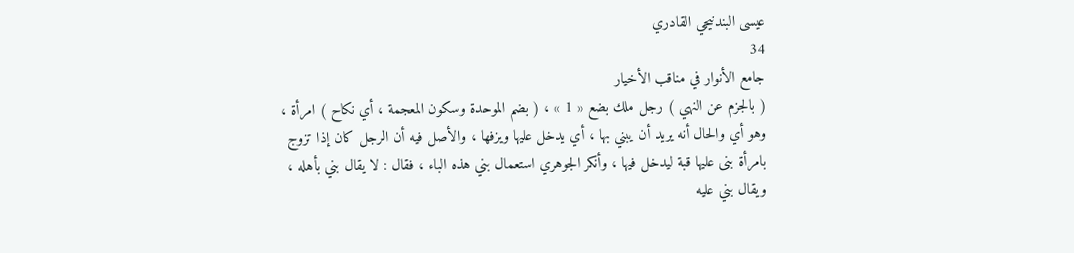عيسى البندنيجي القادري
34
جامع الأنوار في مناقب الأخيار
( بالجزم عن النهي ) رجل ملك بضع « 1 » ، ( بضم الموحدة وسكون المعجمة ، أي نكاح ) امرأة ، وهو أي والحال أنه يريد أن يبني بها ، أي يدخل عليها ويزفها ، والأصل فيه أن الرجل كان إذا تزوج بامرأة بنى عليها قبة ليدخل فيها ، وأنكر الجوهري استعمال بني هذه الباء ، فقال : لا يقال بني بأهله ، ويقال بني عليه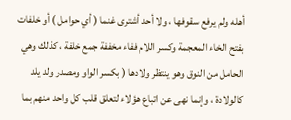أهله ولم يرفع سقوفها ، ولا أحد أشترى غنما ( أي حوامل ) أو خلفات بفتح الخاء المعجمة وكسر اللام ففاء مخففة جمع خلفة ، كذلك وهي الحامل من النوق وهو ينتظر ولادها ( بكسر الواو ومصدر ولد يلد كالولادة ، وإنما نهى عن اتباع هؤلاء لتعلق قلب كل واحد منهم بما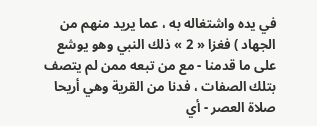في يده واشتغاله به ، عما يريد منهم من الجهاد ) فغزا « 2 » ذلك النبي وهو يوشع على ما قدمنا - مع من تبعه ممن لم يتصف بتلك الصفات ، فدنا من القرية وهي أريحا صلاة العصر - أي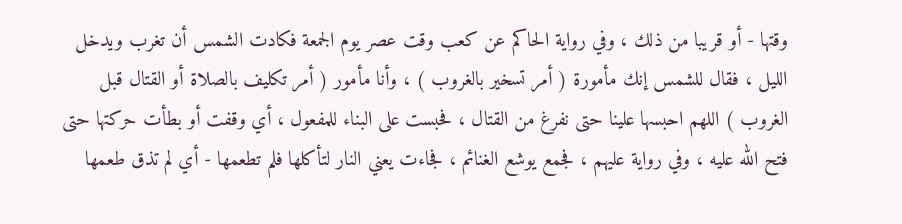وقتها - أو قريبا من ذلك ، وفي رواية الحاكم عن كعب وقت عصر يوم الجمعة فكادت الشمس أن تغرب ويدخل الليل ، فقال للشمس إنك مأمورة ( أمر تسخير بالغروب ) ، وأنا مأمور ( أمر تكليف بالصلاة أو القتال قبل الغروب ) اللهم احبسها علينا حتى نفرغ من القتال ، فحبست على البناء للمفعول ، أي وقفت أو بطأت حركتها حتى فتح الله عليه ، وفي رواية عليهم ، فجمع يوشع الغنائم ، فجاءت يعني النار لتأكلها فلم تطعمها - أي لم تذق طعمها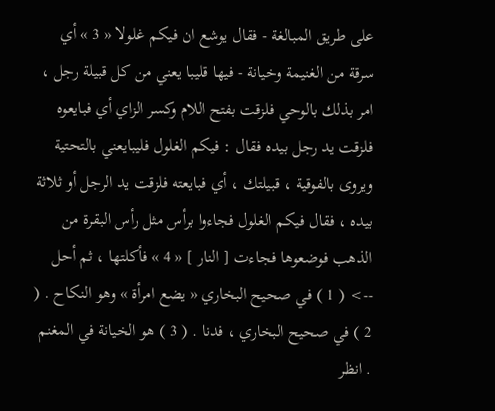على طريق المبالغة - فقال يوشع ان فيكم غلولا « 3 » أي سرقة من الغنيمة وخيانة - فيها قليبا يعني من كل قبيلة رجل ، امر بذلك بالوحي فلزقت بفتح اللام وكسر الزاي أي فبايعوه فلزقت يد رجل بيده فقال : فيكم الغلول فليبايعني بالتحتية ويروى بالفوقية ، قبيلتك ، أي فبايعته فلزقت يد الرجل أو ثلاثة بيده ، فقال فيكم الغلول فجاءوا برأس مثل رأس البقرة من الذهب فوضعوها فجاءت [ النار ] « 4 » فأكلتها ، ثم أحل
--> ( 1 ) في صحيح البخاري « يضع امرأة » وهو النكاح . ( 2 ) في صحيح البخاري ، فدنا . ( 3 ) هو الخيانة في المغنم . انظر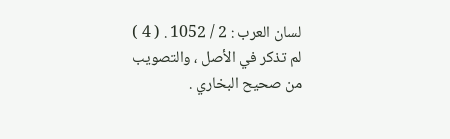لسان العرب : 2 / 1052 . ( 4 ) لم تذكر في الأصل ، والتصويب من صحيح البخاري .